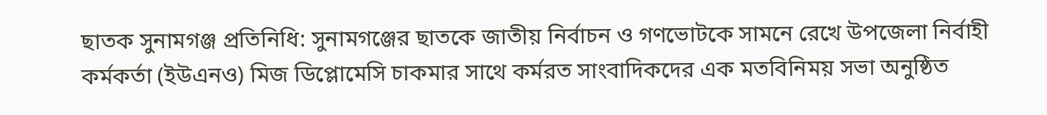ছাতক সুনামগঞ্জ প্রতিনিধি: সুনামগঞ্জের ছাতকে জাতীয় নির্বাচন ও গণভোটকে সামনে রেখে উপজেলা নির্বাহী কর্মকর্তা (ইউএনও) মিজ ডিপ্লোমেসি চাকমার সাথে কর্মরত সাংবাদিকদের এক মতবিনিময় সভা অনুষ্ঠিত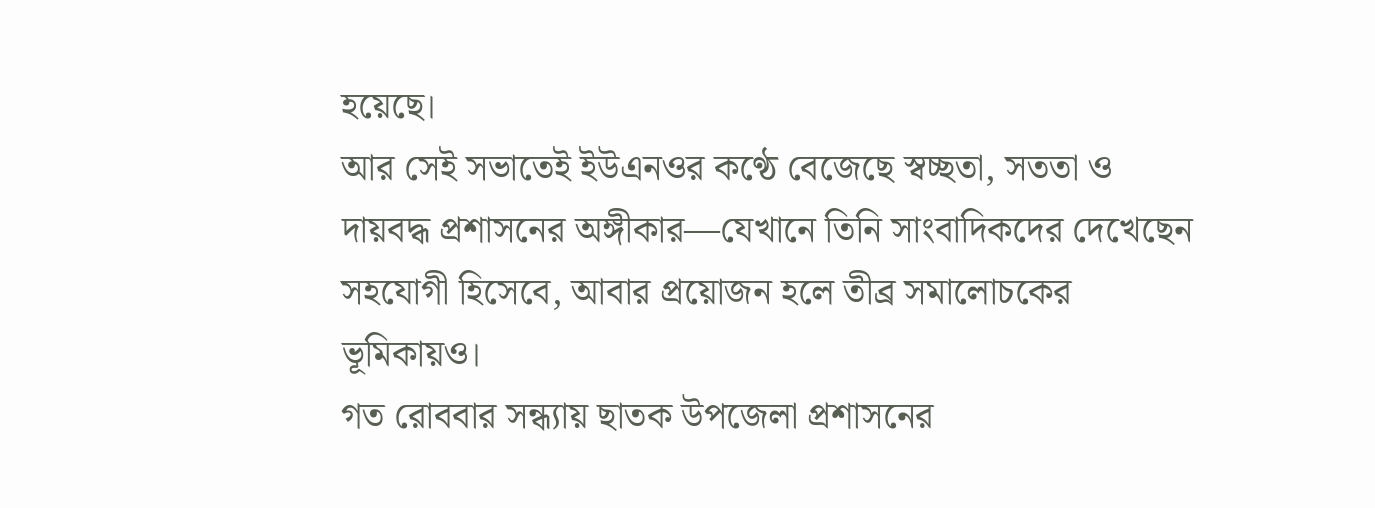হয়েছে।
আর সেই সভাতেই ইউএনওর কণ্ঠে বেজেছে স্বচ্ছতা, সততা ও দায়বদ্ধ প্রশাসনের অঙ্গীকার—যেখানে তিনি সাংবাদিকদের দেখেছেন সহযোগী হিসেবে, আবার প্রয়োজন হলে তীব্র সমালোচকের ভূমিকায়ও।
গত রোববার সন্ধ্যায় ছাতক উপজেলা প্রশাসনের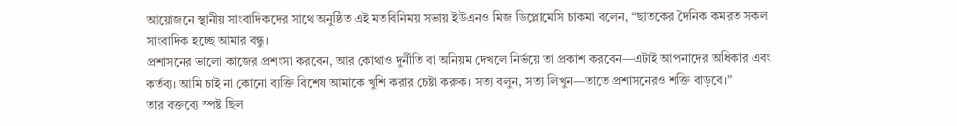আয়োজনে স্থানীয় সাংবাদিকদের সাথে অনুষ্ঠিত এই মতবিনিময় সভায় ইউএনও মিজ ডিপ্লোমেসি চাকমা বলেন, “ছাতকের দৈনিক কমরত সকল সাংবাদিক হচ্ছে আমার বন্ধু।
প্রশাসনের ভালো কাজের প্রশংসা করবেন, আর কোথাও দুর্নীতি বা অনিয়ম দেখলে নির্ভয়ে তা প্রকাশ করবেন—এটাই আপনাদের অধিকার এবং কর্তব্য। আমি চাই না কোনো ব্যক্তি বিশেষ আমাকে খুশি করার চেষ্টা করুক। সত্য বলুন, সত্য লিখুন—তাতে প্রশাসনেরও শক্তি বাড়বে।”
তার বক্তব্যে স্পষ্ট ছিল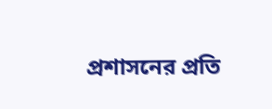প্রশাসনের প্রতি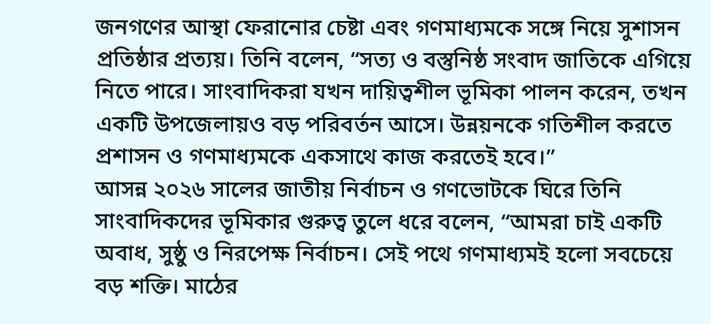জনগণের আস্থা ফেরানোর চেষ্টা এবং গণমাধ্যমকে সঙ্গে নিয়ে সুশাসন প্রতিষ্ঠার প্রত্যয়। তিনি বলেন, “সত্য ও বস্তুনিষ্ঠ সংবাদ জাতিকে এগিয়ে নিতে পারে। সাংবাদিকরা যখন দায়িত্বশীল ভূমিকা পালন করেন, তখন একটি উপজেলায়ও বড় পরিবর্তন আসে। উন্নয়নকে গতিশীল করতে প্রশাসন ও গণমাধ্যমকে একসাথে কাজ করতেই হবে।”
আসন্ন ২০২৬ সালের জাতীয় নির্বাচন ও গণভোটকে ঘিরে তিনি সাংবাদিকদের ভূমিকার গুরুত্ব তুলে ধরে বলেন, “আমরা চাই একটি অবাধ, সুষ্ঠু ও নিরপেক্ষ নির্বাচন। সেই পথে গণমাধ্যমই হলো সবচেয়ে বড় শক্তি। মাঠের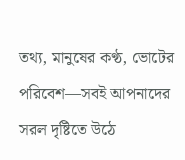তথ্য, মানুষের কণ্ঠ, ভোটের পরিবেশ—সবই আপনাদের সরল দৃষ্টিতে উঠে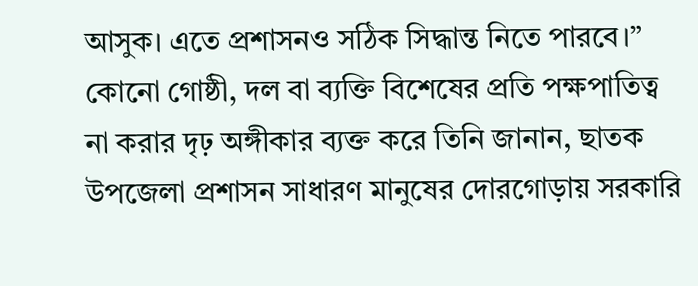আসুক। এতে প্রশাসনও সঠিক সিদ্ধান্ত নিতে পারবে।”
কোনো গোষ্ঠী, দল বা ব্যক্তি বিশেষের প্রতি পক্ষপাতিত্ব না করার দৃঢ় অঙ্গীকার ব্যক্ত করে তিনি জানান, ছাতক উপজেলা প্রশাসন সাধারণ মানুষের দোরগোড়ায় সরকারি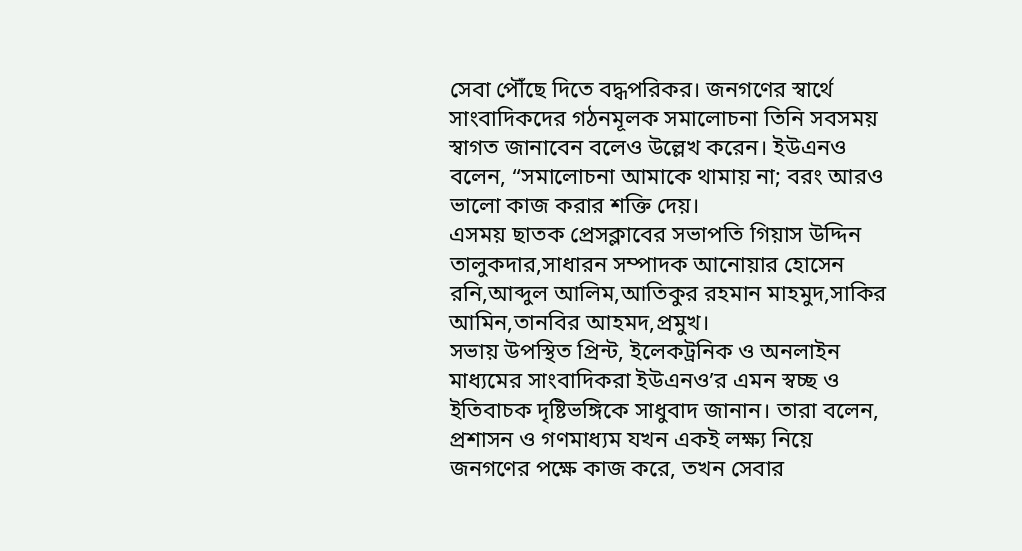সেবা পৌঁছে দিতে বদ্ধপরিকর। জনগণের স্বার্থে সাংবাদিকদের গঠনমূলক সমালোচনা তিনি সবসময় স্বাগত জানাবেন বলেও উল্লেখ করেন। ইউএনও বলেন, “সমালোচনা আমাকে থামায় না; বরং আরও ভালো কাজ করার শক্তি দেয়।
এসময় ছাতক প্রেসক্লাবের সভাপতি গিয়াস উদ্দিন তালুকদার,সাধারন সম্পাদক আনোয়ার হোসেন রনি,আব্দুল আলিম,আতিকুর রহমান মাহমুদ,সাকির আমিন,তানবির আহমদ,প্রমুখ।
সভায় উপস্থিত প্রিন্ট, ইলেকট্রনিক ও অনলাইন মাধ্যমের সাংবাদিকরা ইউএনও’র এমন স্বচ্ছ ও ইতিবাচক দৃষ্টিভঙ্গিকে সাধুবাদ জানান। তারা বলেন, প্রশাসন ও গণমাধ্যম যখন একই লক্ষ্য নিয়ে জনগণের পক্ষে কাজ করে, তখন সেবার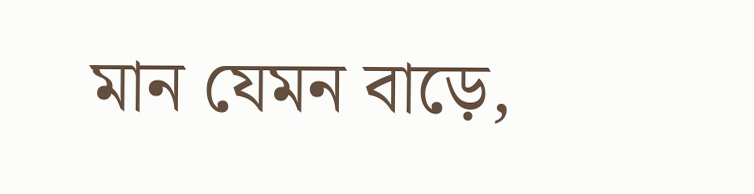মান যেমন বাড়ে,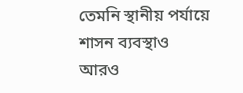তেমনি স্থানীয় পর্যায়ে শাসন ব্যবস্থাও আরও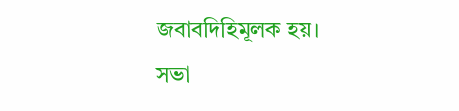জবাবদিহিমূলক হয়।
সভা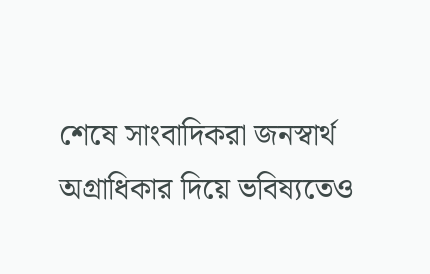শেষে সাংবাদিকরা জনস্বার্থ অগ্রাধিকার দিয়ে ভবিষ্যতেও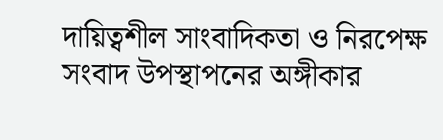দায়িত্বশীল সাংবাদিকতা ও নিরপেক্ষ সংবাদ উপস্থাপনের অঙ্গীকার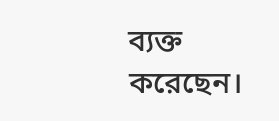ব্যক্ত করেছেন।